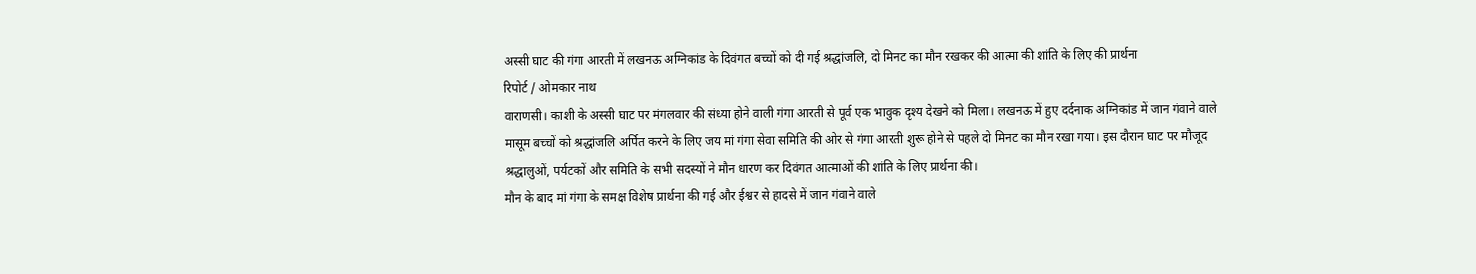अस्सी घाट की गंगा आरती में लखनऊ अग्निकांड के दिवंगत बच्चों को दी गई श्रद्धांजलि, दो मिनट का मौन रखकर की आत्मा की शांति के लिए की प्रार्थना
रिपोर्ट / ओमकार नाथ
वाराणसी। काशी के अस्सी घाट पर मंगलवार की संध्या होने वाली गंगा आरती से पूर्व एक भावुक दृश्य देखने को मिला। लखनऊ में हुए दर्दनाक अग्निकांड में जान गंवाने वाले मासूम बच्चों को श्रद्धांजलि अर्पित करने के लिए जय मां गंगा सेवा समिति की ओर से गंगा आरती शुरू होने से पहले दो मिनट का मौन रखा गया। इस दौरान घाट पर मौजूद श्रद्धालुओं, पर्यटकों और समिति के सभी सदस्यों ने मौन धारण कर दिवंगत आत्माओं की शांति के लिए प्रार्थना की।
मौन के बाद मां गंगा के समक्ष विशेष प्रार्थना की गई और ईश्वर से हादसे में जान गंवाने वाले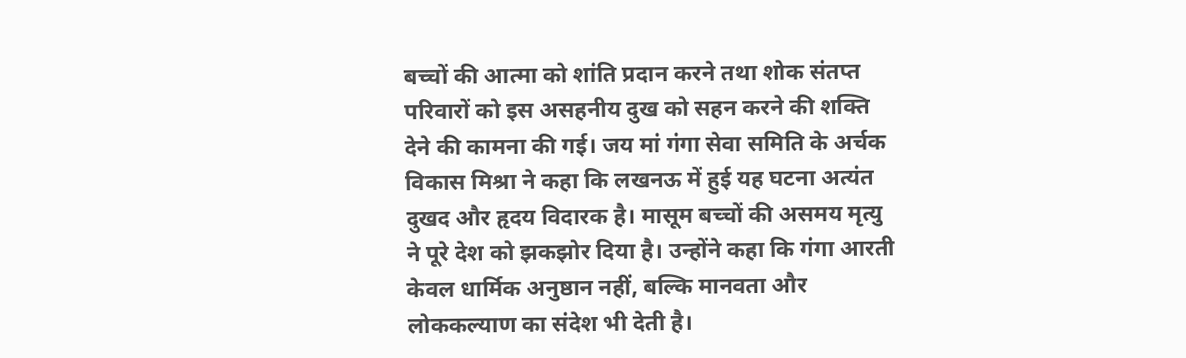बच्चों की आत्मा को शांति प्रदान करने तथा शोक संतप्त परिवारों को इस असहनीय दुख को सहन करने की शक्ति देने की कामना की गई। जय मां गंगा सेवा समिति के अर्चक विकास मिश्रा ने कहा कि लखनऊ में हुई यह घटना अत्यंत दुखद और हृदय विदारक है। मासूम बच्चों की असमय मृत्यु ने पूरे देश को झकझोर दिया है। उन्होंने कहा कि गंगा आरती केवल धार्मिक अनुष्ठान नहीं, बल्कि मानवता और लोककल्याण का संदेश भी देती है।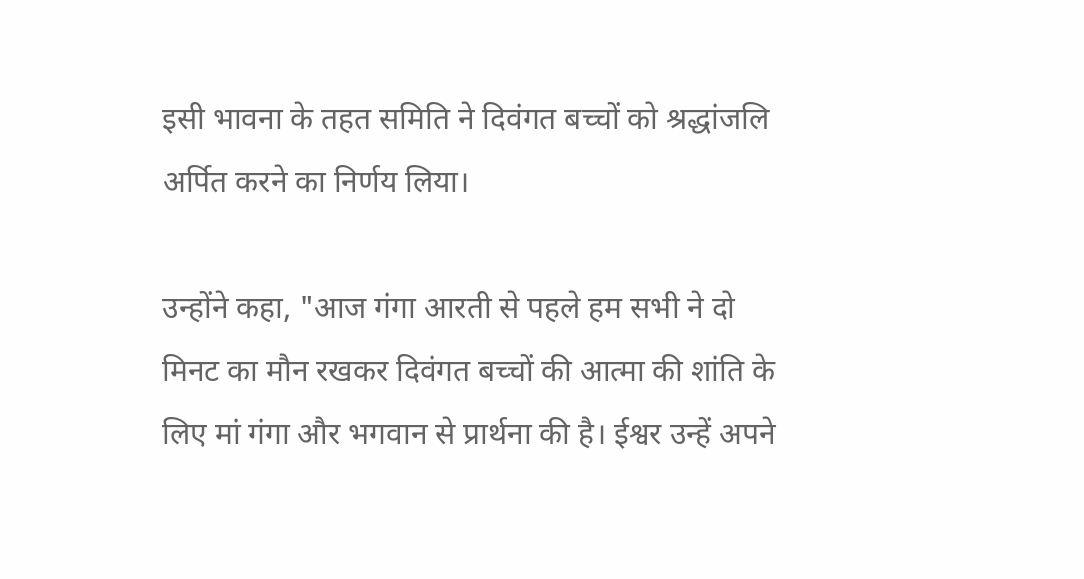इसी भावना के तहत समिति ने दिवंगत बच्चों को श्रद्धांजलि अर्पित करने का निर्णय लिया।

उन्होंने कहा, "आज गंगा आरती से पहले हम सभी ने दो मिनट का मौन रखकर दिवंगत बच्चों की आत्मा की शांति के लिए मां गंगा और भगवान से प्रार्थना की है। ईश्वर उन्हें अपने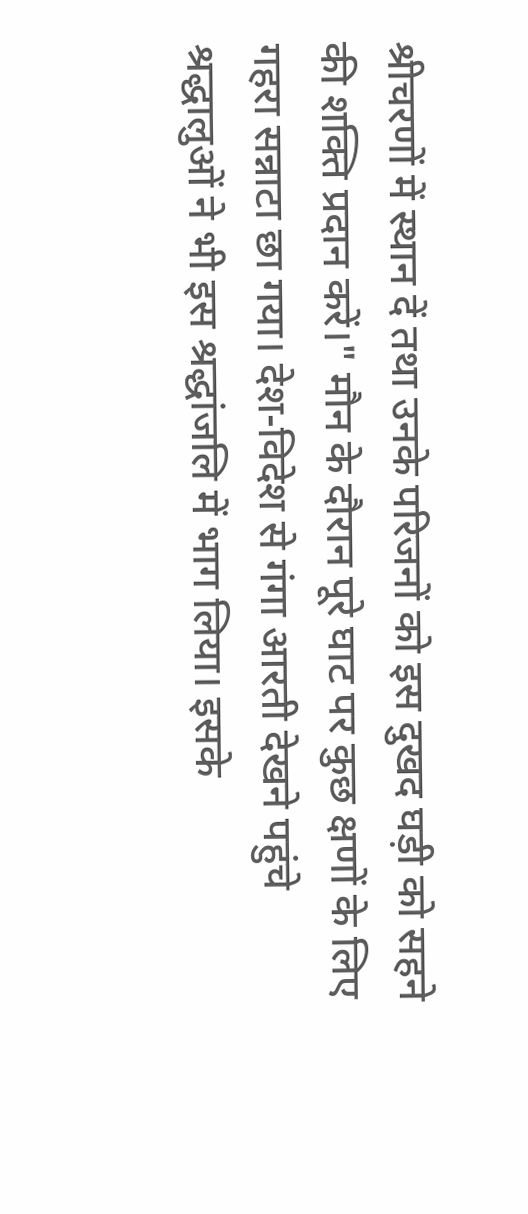श्रीचरणों में स्थान दें तथा उनके परिजनों को इस दुखद घड़ी को सहने की शक्ति प्रदान करें।" मौन के दौरान पूरे घाट पर कुछ क्षणों के लिए गहरा सन्नाटा छा गया। देश-विदेश से गंगा आरती देखने पहुंचे श्रद्धालुओं ने भी इस श्रद्धांजलि में भाग लिया। इसके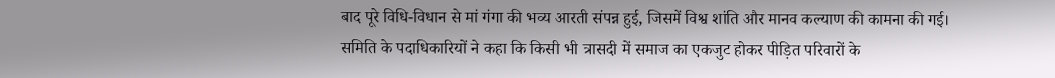बाद पूरे विधि-विधान से मां गंगा की भव्य आरती संपन्न हुई, जिसमें विश्व शांति और मानव कल्याण की कामना की गई।
समिति के पदाधिकारियों ने कहा कि किसी भी त्रासदी में समाज का एकजुट होकर पीड़ित परिवारों के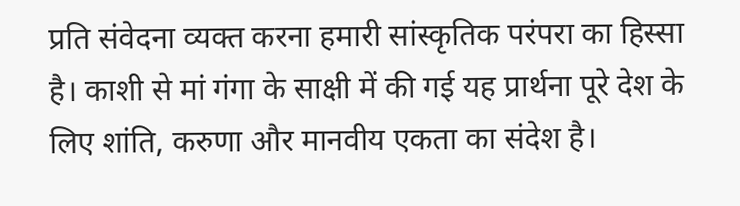प्रति संवेदना व्यक्त करना हमारी सांस्कृतिक परंपरा का हिस्सा है। काशी से मां गंगा के साक्षी में की गई यह प्रार्थना पूरे देश के लिए शांति, करुणा और मानवीय एकता का संदेश है।